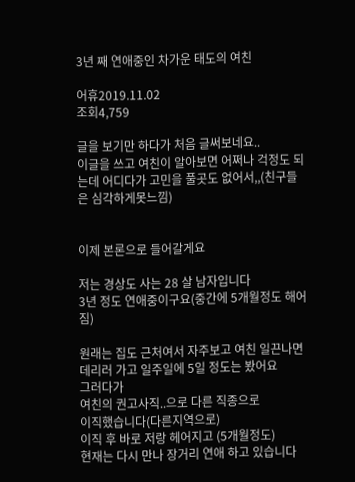3년 째 연애중인 차가운 태도의 여친

어휴2019.11.02
조회4,759

글을 보기만 하다가 처음 글써보네요..
이글을 쓰고 여친이 알아보면 어쩌나 걱정도 되는데 어디다가 고민을 풀곳도 없어서,,(친구들은 심각하게못느낌)


이제 본론으로 들어갈게요

저는 경상도 사는 28 살 남자입니다
3년 정도 연애중이구요(중간에 5개월정도 해어짐)

원래는 집도 근처여서 자주보고 여친 일끈나면
데리러 가고 일주일에 5일 정도는 봤어요
그러다가
여친의 권고사직..으로 다른 직종으로
이직했습니다(다른지역으로)
이직 후 바로 저랑 헤어지고 (5개월정도)
현재는 다시 만나 장거리 연애 하고 있습니다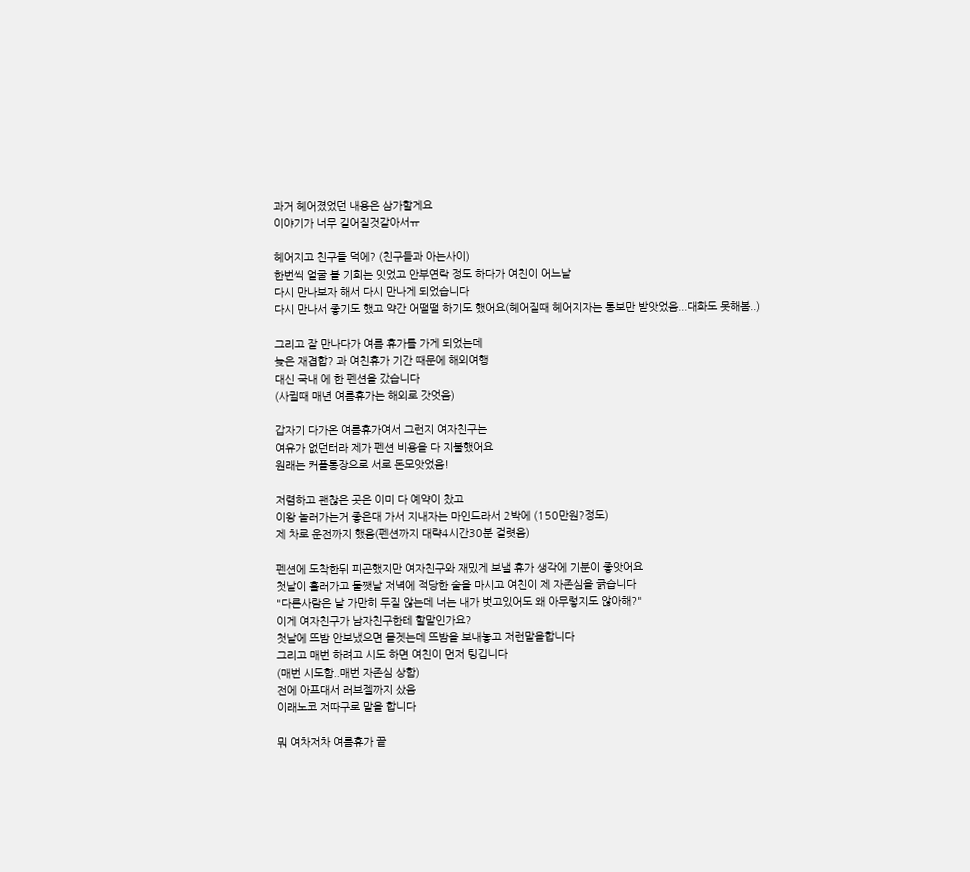과거 헤어졌었던 내용은 삼가할게요
이야기가 너무 길어질것같아서ㅠ

헤어지고 친구들 덕에? (친구들과 아는사이)
한번씩 얼굴 볼 기회는 잇었고 안부연락 정도 하다가 여친이 어느날
다시 만나보자 해서 다시 만나게 되었습니다
다시 만나서 좋기도 했고 약간 어떨떨 하기도 했어요(헤어질때 헤어지자는 통보만 받앗었음...대화도 못해봄..)

그리고 잘 만나다가 여름 휴가를 가게 되었는데
늦은 재겹합? 과 여친휴가 기간 때문에 해외여행
대신 국내 에 한 펜션을 갔습니다
(사귈때 매년 여름휴가는 해외로 갓엇음)

갑자기 다가온 여름휴가여서 그런지 여자친구는
여유가 없던터라 제가 펜션 비용을 다 지불했어요
원래는 커플통장으로 서로 돈모앗었음!

저렴하고 괜찮은 곳은 이미 다 예약이 찼고
이왕 놀러가는거 좋은대 가서 지내자는 마인드라서 2박에 (150만원?정도)
제 차로 운전까지 했음(펜션까지 대략4시간30분 걸렷음)

펜션에 도착한뒤 피곤했지만 여자친구와 재밌게 보낼 휴가 생각에 기분이 좋앗어요
첫날이 흘러가고 둘쨋날 저녁에 적당한 술을 마시고 여친이 제 자존심을 긁습니다
"다른사람은 날 가만히 두질 않는데 너는 내가 벗고있어도 왜 아무렇지도 않아해?"
이게 여자친구가 남자친구한테 할말인가요?
첫날에 뜨밤 안보냈으면 몰겟는데 뜨밤을 보내놓고 저런말을합니다
그리고 매번 하려고 시도 하면 여친이 먼저 팅깁니다
(매번 시도함..매번 자존심 상함)
전에 아프대서 러브젤까지 샀음
이래노코 저따구로 말을 합니다

뭐 여차저차 여름휴가 끝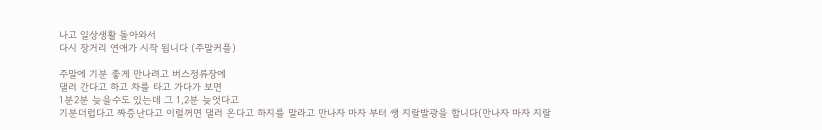나고 일상생활 돌아와서
다시 장거리 연애가 시작 됩니다 (주말커플)

주말에 기분 좋게 만나려고 버스정류장에
댈러 간다고 하고 차를 타고 가다가 보면
1분2분 늦을수도 있는데 그 1,2분 늦엇다고
기분더럽다고 짜증난다고 이럴꺼면 댈러 온다고 하지를 말라고 만나자 마자 부터 쌩 지랄발광을 합니다(만나자 마자 지랄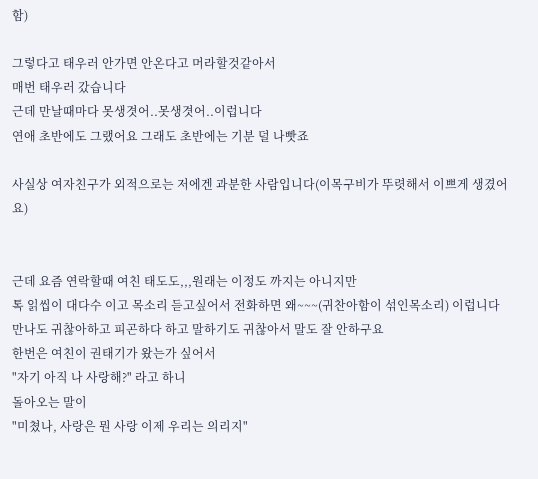함)

그렇다고 태우러 안가면 안온다고 머라할것같아서
매번 태우러 갔습니다
근데 만날때마다 못생겻어..못생겻어..이럽니다
연애 초반에도 그랬어요 그래도 초반에는 기분 덜 나빳죠

사실상 여자친구가 외적으로는 저에겐 과분한 사람입니다(이목구비가 뚜렷해서 이쁘게 생겼어요)


근데 요즘 연락할때 여친 태도도,,,원래는 이정도 까지는 아니지만
톡 읽씹이 대다수 이고 목소리 듣고싶어서 전화하면 왜~~~(귀찬아함이 섞인목소리) 이럽니다
만나도 귀찮아하고 피곤하다 하고 말하기도 귀찮아서 말도 잘 안하구요
한번은 여친이 권태기가 왔는가 싶어서
"자기 아직 나 사랑해?" 라고 하니
돌아오는 말이
"미쳤나, 사랑은 뭔 사랑 이제 우리는 의리지"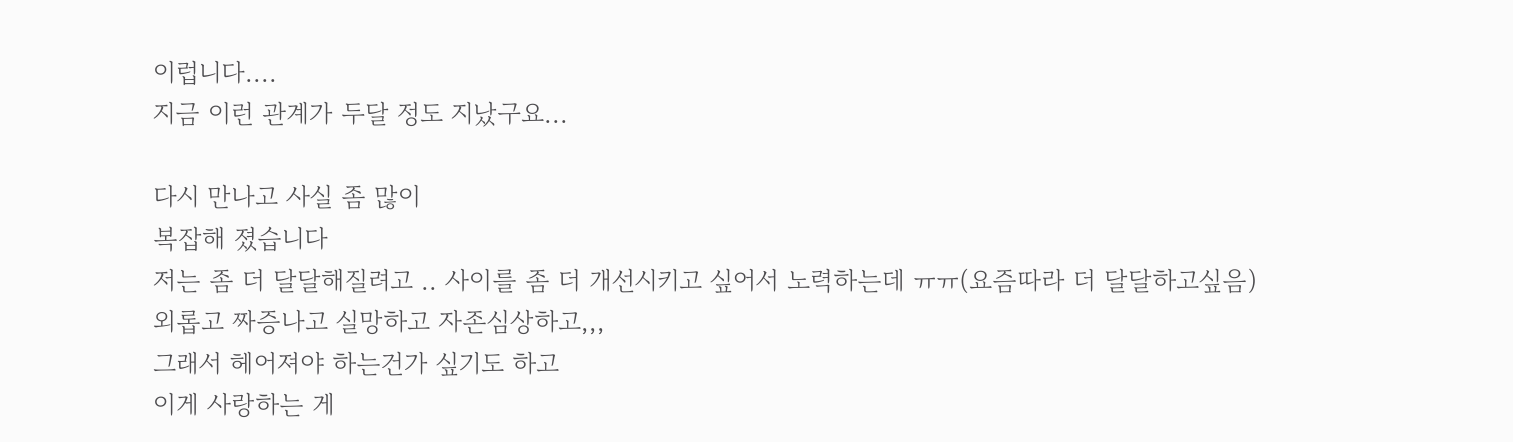이럽니다....
지금 이런 관계가 두달 정도 지났구요...

다시 만나고 사실 좀 많이
복잡해 졌습니다
저는 좀 더 달달해질려고 .. 사이를 좀 더 개선시키고 싶어서 노력하는데 ㅠㅠ(요즘따라 더 달달하고싶음)
외롭고 짜증나고 실망하고 자존심상하고,,,
그래서 헤어져야 하는건가 싶기도 하고
이게 사랑하는 게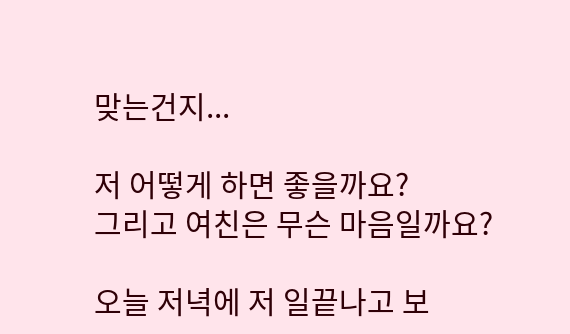맞는건지...

저 어떻게 하면 좋을까요?
그리고 여친은 무슨 마음일까요?

오늘 저녁에 저 일끝나고 보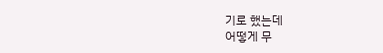기로 했는데
어떻게 무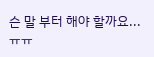슨 말 부터 해야 할까요...ㅠㅠ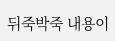뒤죽박죽 내용이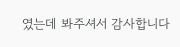였는데 봐주셔서 감사합니다